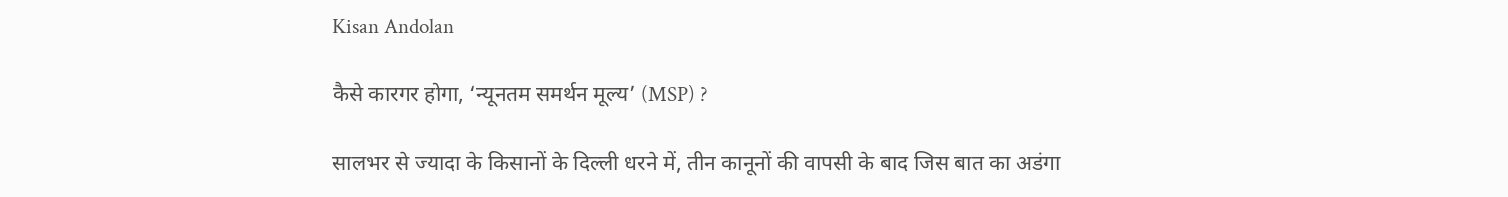Kisan Andolan

कैसे कारगर होगा, ‘न्यूनतम समर्थन मूल्य’ (MSP) ?

सालभर से ज्यादा के किसानों के दिल्ली धरने में, तीन कानूनों की वापसी के बाद जिस बात का अडंगा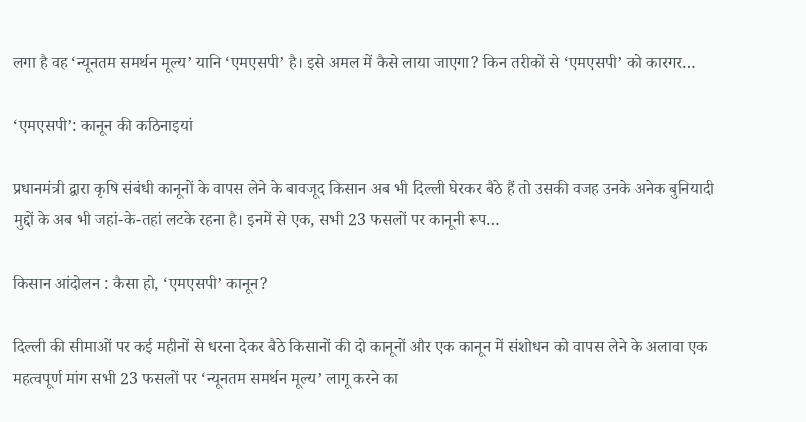लगा है वह ‘न्यूनतम समर्थन मूल्य’ यानि ‘एमएसपी’ है। इसे अमल में कैसे लाया जाएगा? किन तरीकों से ‘एमएसपी’ को कारगर…

‘एमएसपी’: कानून की कठिनाइयां

प्रधानमंत्री द्वारा कृषि संबंधी कानूनों के वापस लेने के बावजूद किसान अब भी दिल्ली घेरकर बैठे हैं तो उसकी वजह उनके अनेक बुनियादी मुद्दों के अब भी जहां-के-तहां लटके रहना है। इनमें से एक, सभी 23 फसलों पर कानूनी रूप…

किसान आंदोलन : कैसा हो, ‘एमएसपी’ कानून?

दिल्ली की सीमाओं पर कई महीनों से धरना देकर बैठे किसानों की दो कानूनों और एक कानून में संशोधन को वापस लेने के अलावा एक महत्वपूर्ण मांग सभी 23 फसलों पर ‘न्यूनतम समर्थन मूल्य’ लागू करने का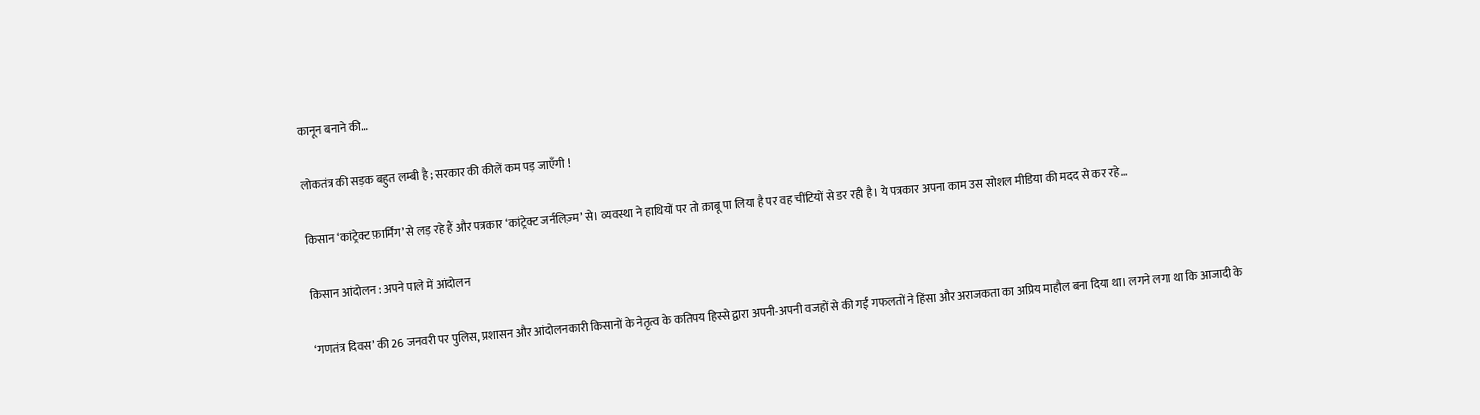कानून बनाने की…

लोकतंत्र की सड़क बहुत लम्बी है ; सरकार की कीलें कम पड़ जाएँगी !

किसान ‘कांट्रेक्ट फ़ार्मिंग’ से लड़ रहे हैं और पत्रकार ‘कांट्रेक्ट जर्नलिज़्म’ से। व्यवस्था ने हाथियों पर तो क़ाबू पा लिया है पर वह चींटियों से डर रही है। ये पत्रकार अपना काम उस सोशल मीडिया की मदद से कर रहे…

किसान आंदोलन : अपने पाले में आंदोलन

‘गणतंत्र दिवस’ की 26 जनवरी पर पुलिस, प्रशासन और आंदोलनकारी किसानों के नेतृत्व के कतिपय हिस्से द्वारा अपनी-अपनी वजहों से की गईं गफलतों ने हिंसा और अराजकता का अप्रिय माहौल बना दिया था। लगने लगा था कि आजादी के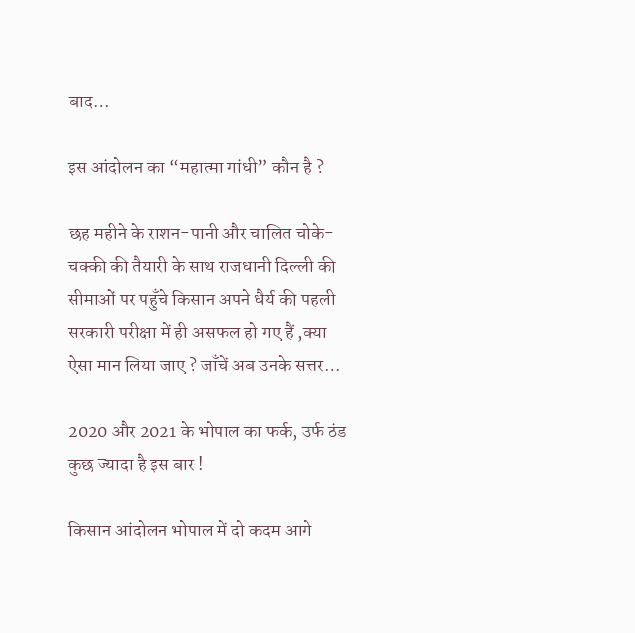बाद…

इस आंदोलन का “महात्मा गांधी” कौन है ?

छह महीने के राशन-पानी और चालित चोके-चक्की की तैयारी के साथ राजधानी दिल्ली की सीमाओं पर पहुँचे किसान अपने धैर्य की पहली सरकारी परीक्षा में ही असफल हो गए हैं ,क्या ऐसा मान लिया जाए ? जाँचें अब उनके सत्तर…

2020 और 2021 के भोपाल का फर्क, उर्फ ठंड कुछ ज्यादा है इस बार !

किसान आंदोलन भोपाल में दो कदम आगे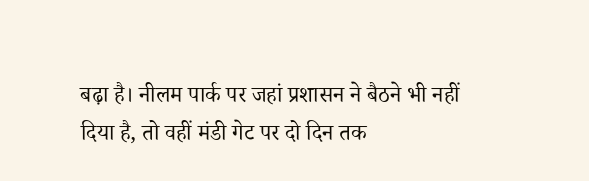बढ़ा है। नीलम पार्क पर जहां प्रशासन ने बैठने भी नहीं दिया है, तो वहीं मंडी गेट पर दो दिन तक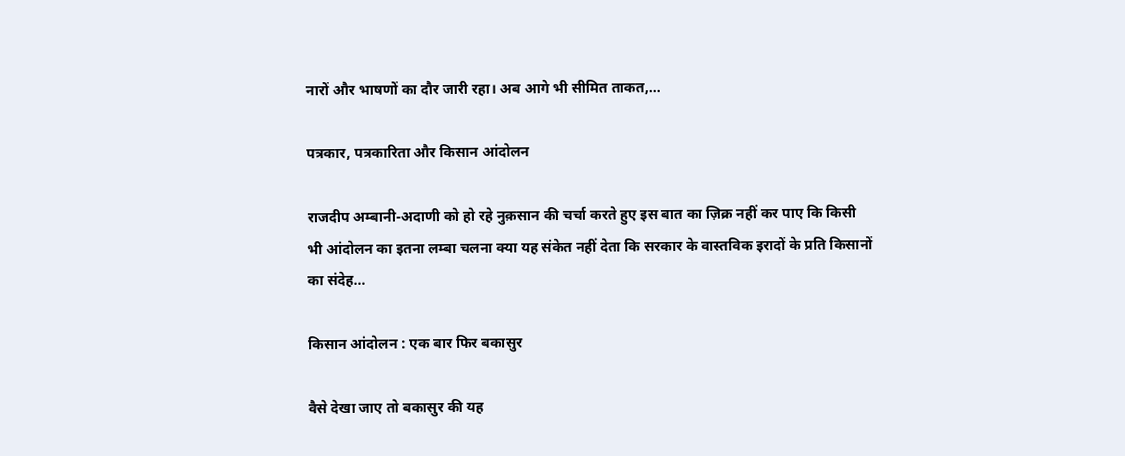नारों और भाषणों का दौर जारी रहा। अब आगे भी सीमित ताकत,…

पत्रकार, पत्रकारिता और किसान आंदोलन

राजदीप अम्बानी-अदाणी को हो रहे नुक़सान की चर्चा करते हुए इस बात का ज़िक्र नहीं कर पाए कि किसी भी आंदोलन का इतना लम्बा चलना क्या यह संकेत नहीं देता कि सरकार के वास्तविक इरादों के प्रति किसानों का संदेह…

किसान आंदोलन : एक बार फिर बकासुर

वैसे देखा जाए तो बकासुर की यह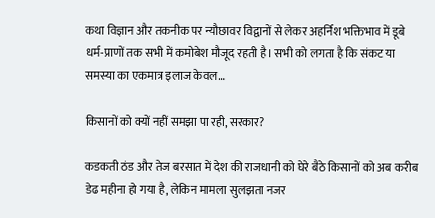कथा विज्ञान और तकनीक पर न्यौछावर विद्वानों से लेकर अहर्निश भक्तिभाव में डूबे धर्म-प्राणों तक सभी में कमोबेश मौजूद रहती है। सभी को लगता है कि संकट या समस्या का एकमात्र इलाज केवल…

किसानों को क्यों नहीं समझा पा रही, सरकार?

कडकती ठंड और तेज बरसात में देश की राजधानी को घेरे बैठे किसानों को अब करीब डेढ महीना हो गया है, लेकिन मामला सुलझता नजर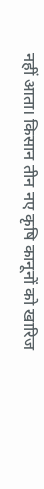नहीं आता। किसान तीन नए कृषि कानूनों को खारिज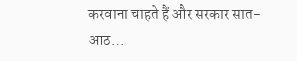करवाना चाहते हैं और सरकार सात-आठ…